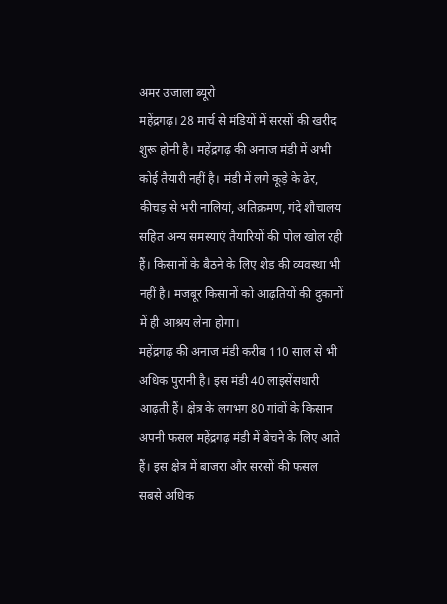अमर उजाला ब्यूरो
महेंद्रगढ़। 28 मार्च से मंडियों में सरसों की खरीद शुरू होनी है। महेंद्रगढ़ की अनाज मंडी में अभी कोई तैयारी नहीं है। मंडी में लगे कूड़े के ढेर, कीचड़ से भरी नालियां, अतिक्रमण, गंदे शौचालय सहित अन्य समस्याएं तैयारियों की पोल खोल रही हैं। किसानों के बैठने के लिए शेड की व्यवस्था भी नहीं है। मजबूर किसानों को आढ़तियों की दुकानों में ही आश्रय लेना होगा।
महेंद्रगढ़ की अनाज मंडी करीब 110 साल से भी अधिक पुरानी है। इस मंडी 40 लाइसेंसधारी आढ़ती हैं। क्षेत्र के लगभग 80 गांवों के किसान अपनी फसल महेंद्रगढ़ मंडी में बेचने के लिए आते हैं। इस क्षेत्र में बाजरा और सरसों की फसल सबसे अधिक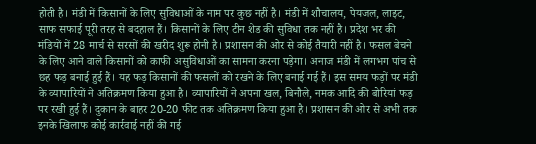होती है। मंडी में किसानों के लिए सुविधाओं के नाम पर कुछ नहीं है। मंडी में शौचालय, पेयजल, लाइट, साफ सफाई पूरी तरह से बदहाल हैं। किसानों के लिए टीन शेड की सुविधा तक नहीं है। प्रदेश भर की मंडियों में 28 मार्च से सरसों की खरीद शुरू होनी है। प्रशासन की ओर से कोई तैयारी नहीं है। फसल बेचने के लिए आने वाले किसानों को काफी असुविधाओं का सामना करना पड़ेगा। अनाज मंडी में लगभग पांच से छह फड़ बनाई हुई हैं। यह फड़ किसानों की फसलों को रखने के लिए बनाई गई हैं। इस समय फड़ों पर मंडी के व्यापारियों ने अतिक्रमण किया हुआ है। व्यापारियों ने अपना खल, बिनौले, नमक आदि की बोरियां फड़ पर रखी हुई हैं। दुकान के बाहर 20-20 फीट तक अतिक्रमण किया हुआ है। प्रशासन की ओर से अभी तक इनके खिलाफ कोई कार्रवाई नहीं की गई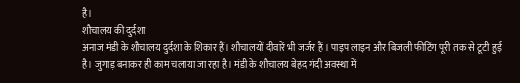है।
शौचालय की दुर्दशा
अनाज मंडी के शौचालय दुर्दशा के शिकार हैं। शौचालयों दीवारें भी जर्जर हैं । पाइप लाइन और बिजली फीटिंग पूरी तक से टूटी हुई है। जुगाड़ बनाकर ही काम चलाया जा रहा है। मंडी के शौचालय बेहद गंदी अवस्था में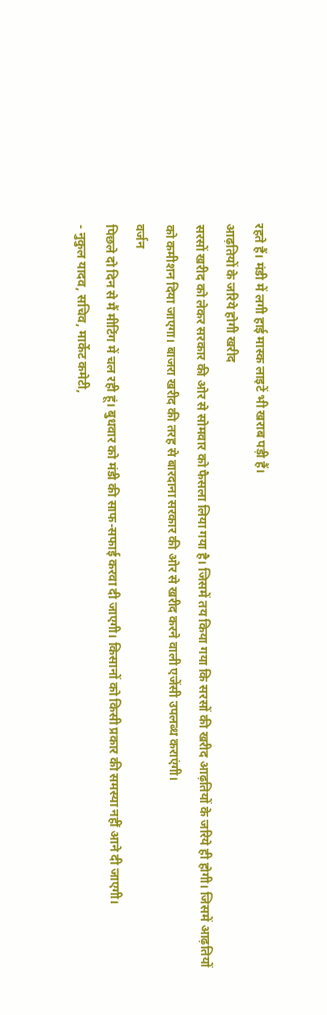रहते हैं। मंडी में लगी हाई मास्क लाइटें भी खराब पड़ी हैं।
आढ़तियों के जरिये होगी खरीद
सरसों खरीद को लेकर सरकार की ओर से सोमवार को फैसला लिया गया है। जिसमें तय किया गया कि सरसों की खरीद आढ़तियों के जरिये ही होगी। जिसमें आढ़तियों को कमीशन दिया जाएगा। बाजरा खरीद की तरह से बारदाना सरकार की ओर से खरीद करने वाली एजेंसी उपलब्ध कराएंगी।
वर्जन
पिछले दो दिन से मैं मीटिंग में चल रही हूं। बुधवार को मंडी की साफ-सफाई करवा दी जाएगी। किसानों को किसी प्रकार की समस्या नहीं आने दी जाएगी।
- नुकुल यादव, सचिव, मार्केट कमेटी,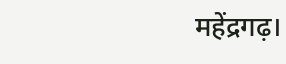महेंद्रगढ़।